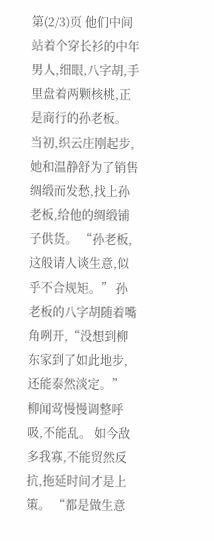第(2/3)页 他们中间站着个穿长衫的中年男人,细眼,八字胡,手里盘着两颗核桃,正是商行的孙老板。 当初,织云庄刚起步,她和温静舒为了销售绸缎而发愁,找上孙老板,给他的绸缎铺子供货。 “孙老板,这般请人谈生意,似乎不合规矩。” 孙老板的八字胡随着嘴角咧开,“没想到柳东家到了如此地步,还能泰然淡定。” 柳闻莺慢慢调整呼吸,不能乱。 如今敌多我寡,不能贸然反抗,拖延时间才是上策。 “都是做生意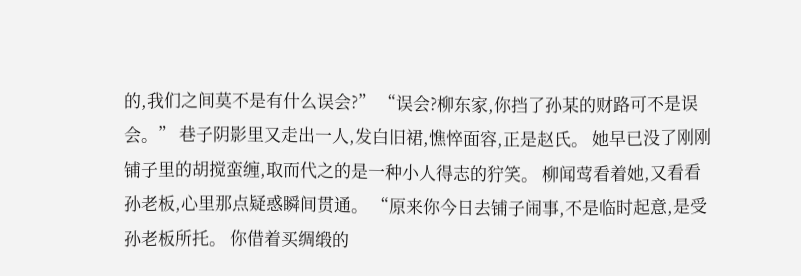的,我们之间莫不是有什么误会?” “误会?柳东家,你挡了孙某的财路可不是误会。” 巷子阴影里又走出一人,发白旧裙,憔悴面容,正是赵氏。 她早已没了刚刚铺子里的胡搅蛮缠,取而代之的是一种小人得志的狞笑。 柳闻莺看着她,又看看孙老板,心里那点疑惑瞬间贯通。 “原来你今日去铺子闹事,不是临时起意,是受孙老板所托。 你借着买绸缎的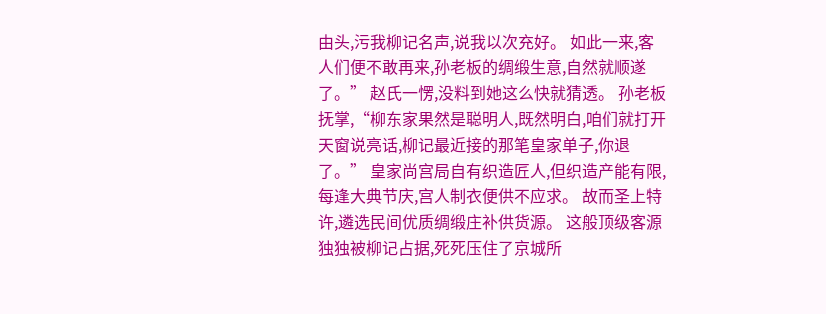由头,污我柳记名声,说我以次充好。 如此一来,客人们便不敢再来,孙老板的绸缎生意,自然就顺遂了。” 赵氏一愣,没料到她这么快就猜透。 孙老板抚掌,“柳东家果然是聪明人,既然明白,咱们就打开天窗说亮话,柳记最近接的那笔皇家单子,你退了。” 皇家尚宫局自有织造匠人,但织造产能有限,每逢大典节庆,宫人制衣便供不应求。 故而圣上特许,遴选民间优质绸缎庄补供货源。 这般顶级客源独独被柳记占据,死死压住了京城所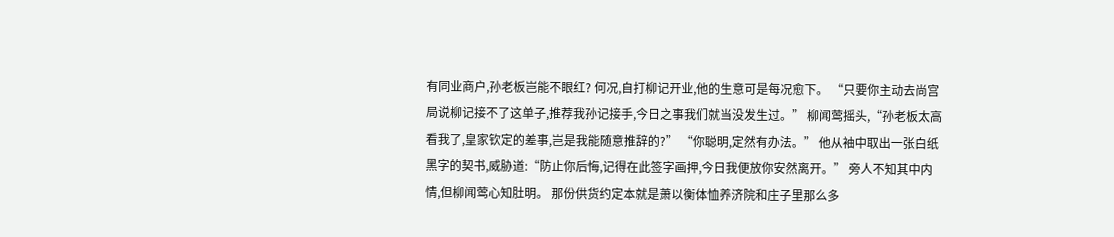有同业商户,孙老板岂能不眼红? 何况,自打柳记开业,他的生意可是每况愈下。 “只要你主动去尚宫局说柳记接不了这单子,推荐我孙记接手,今日之事我们就当没发生过。” 柳闻莺摇头,“孙老板太高看我了,皇家钦定的差事,岂是我能随意推辞的?” “你聪明,定然有办法。” 他从袖中取出一张白纸黑字的契书,威胁道:“防止你后悔,记得在此签字画押,今日我便放你安然离开。” 旁人不知其中内情,但柳闻莺心知肚明。 那份供货约定本就是萧以衡体恤养济院和庄子里那么多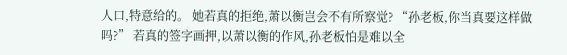人口,特意给的。 她若真的拒绝,萧以衡岂会不有所察觉? “孙老板,你当真要这样做吗?” 若真的签字画押,以萧以衡的作风,孙老板怕是难以全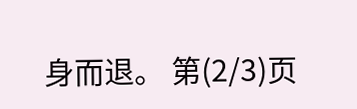身而退。 第(2/3)页